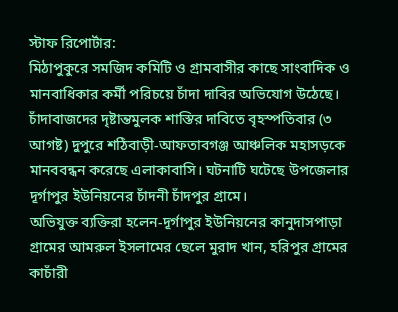স্টাফ রিপোর্টার:
মিঠাপুকুরে সমজিদ কমিটি ও গ্রামবাসীর কাছে সাংবাদিক ও মানবাধিকার কর্মী পরিচয়ে চাঁদা দাবির অভিযোগ উঠেছে। চাঁদাবাজদের দৃষ্টান্তমুলক শাস্তির দাবিতে বৃহস্পতিবার (৩ আগষ্ট) দুপুরে শঠিবাড়ী-আফতাবগঞ্জ আঞ্চলিক মহাসড়কে মানববন্ধন করেছে এলাকাবাসি। ঘটনাটি ঘটেছে উপজেলার দূর্গাপুর ইউনিয়নের চাঁদনী চাঁদপুর গ্রামে।
অভিযুক্ত ব্যক্তিরা হলেন-দূর্গাপুর ইউনিয়নের কানুদাসপাড়া গ্রামের আমরুল ইসলামের ছেলে মুরাদ খান, হরিপুর গ্রামের কাচাঁরী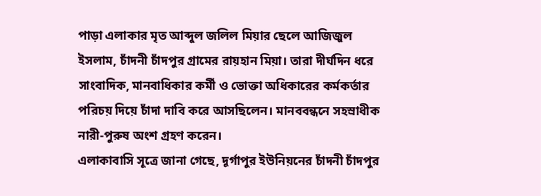পাড়া এলাকার মৃত আব্দুল জলিল মিয়ার ছেলে আজিজুল ইসলাম, চাঁদনী চাঁদপুর গ্রামের রায়হান মিয়া। তারা দীর্ঘদিন ধরে সাংবাদিক, মানবাধিকার কর্মী ও ভোক্তা অধিকারের কর্মকর্তার পরিচয় দিয়ে চাঁদা দাবি করে আসছিলেন। মানববন্ধনে সহস্রাধীক নারী-পুরুষ অংশ গ্রহণ করেন।
এলাকাবাসি সূত্রে জানা গেছে, দূর্গাপুর ইউনিয়নের চাঁদনী চাঁদপুর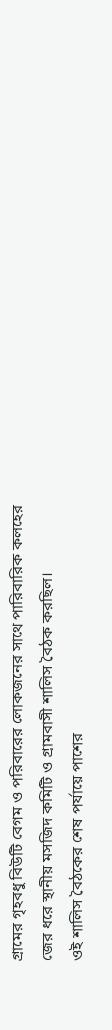গ্রামের গৃহবধু বিউটি বেগম ও পরিবারের লোকজনের সাথে পারিবারিক কলহের জের ধরে স্থানীয় মসজিদ কমিটি ও গ্রামবাসী শালিস বৈঠক করছিল।
ওই শালিস বৈঠকের শেষ পর্যায়ে পাশের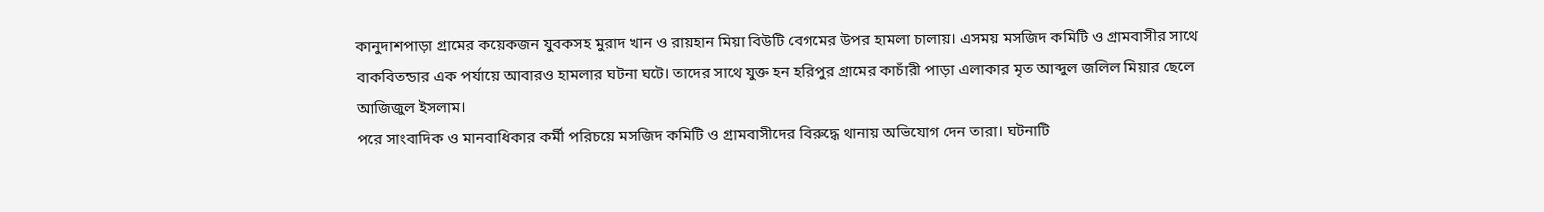কানুদাশপাড়া গ্রামের কয়েকজন যুবকসহ মুরাদ খান ও রায়হান মিয়া বিউটি বেগমের উপর হামলা চালায়। এসময় মসজিদ কমিটি ও গ্রামবাসীর সাথে বাকবিতন্ডার এক পর্যায়ে আবারও হামলার ঘটনা ঘটে। তাদের সাথে যুক্ত হন হরিপুর গ্রামের কাচাঁরী পাড়া এলাকার মৃত আব্দুল জলিল মিয়ার ছেলে আজিজুল ইসলাম।
পরে সাংবাদিক ও মানবাধিকার কর্মী পরিচয়ে মসজিদ কমিটি ও গ্রামবাসীদের বিরুদ্ধে থানায় অভিযোগ দেন তারা। ঘটনাটি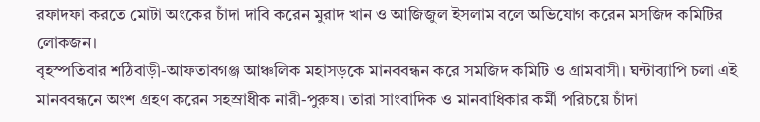রফাদফা করতে মোটা অংকের চাঁদা দাবি করেন মুরাদ খান ও আজিজুল ইসলাম বলে অভিযোগ করেন মসজিদ কমিটির লোকজন।
বৃহস্পতিবার শঠিবাড়ী-আফতাবগঞ্জ আঞ্চলিক মহাসড়কে মানববন্ধন করে সমজিদ কমিটি ও গ্রামবাসী। ঘন্টাব্যাপি চলা এই মানববন্ধনে অংশ গ্রহণ করেন সহস্রাধীক নারী-পুরুষ। তারা সাংবাদিক ও মানবাধিকার কর্মী পরিচয়ে চাঁদা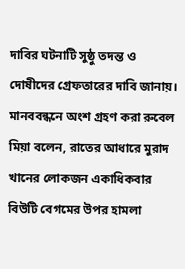দাবির ঘটনাটি সুষ্ঠু তদন্ত ও দোষীদের গ্রেফতারের দাবি জানায়।
মানববন্ধনে অংশ গ্রহণ করা রুবেল মিয়া বলেন, রাতের আধারে মুরাদ খানের লোকজন একাধিকবার বিউটি বেগমের উপর হামলা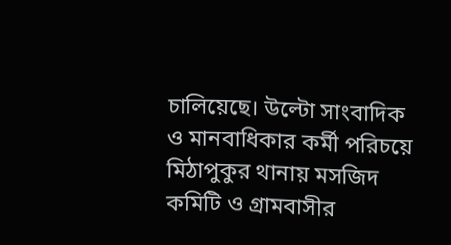চালিয়েছে। উল্টো সাংবাদিক ও মানবাধিকার কর্মী পরিচয়ে মিঠাপুকুর থানায় মসজিদ কমিটি ও গ্রামবাসীর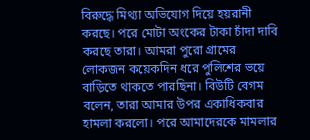বিরুদ্ধে মিথ্যা অভিযোগ দিয়ে হয়রানী করছে। পরে মোটা অংকের টাকা চাঁদা দাবি করছে তারা। আমরা পুরো গ্রামের লোকজন কয়েকদিন ধরে পুলিশের ভয়ে বাড়িতে থাকতে পারছিনা। বিউটি বেগম বলেন, তারা আমার উপর একাধিকবার হামলা করলো। পরে আমাদেরকে মামলার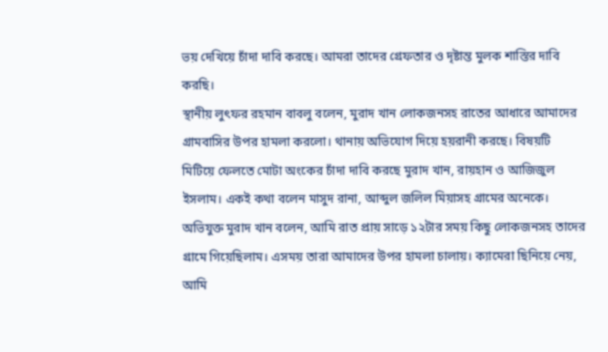ভয় দেখিয়ে চাঁদা দাবি করছে। আমরা তাদের গ্রেফতার ও দৃষ্টান্ত মুলক শাস্তির দাবি করছি।
স্থানীয় লুৎফর রহমান বাবলু বলেন, মুরাদ খান লোকজনসহ রাতের আধারে আমাদের গ্রামবাসির উপর হামলা করলো। থানায় অভিযোগ দিয়ে হয়রানী করছে। বিষয়টি মিটিয়ে ফেলতে মোটা অংকের চাঁদা দাবি করছে মুরাদ খান, রায়হান ও আজিজুল ইসলাম। একই কথা বলেন মাসুদ রানা, আব্দুল জলিল মিয়াসহ গ্রামের অনেকে।
অভিযুক্ত মুরাদ খান বলেন, আমি রাত প্রায় সাড়ে ১২টার সময় কিছু লোকজনসহ তাদের গ্রামে গিয়েছিলাম। এসময় তারা আমাদের উপর হামলা চালায়। ক্যামেরা ছিনিয়ে নেয়, আমি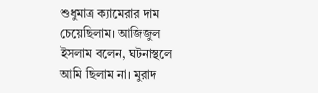শুধুমাত্র ক্যামেরার দাম চেয়েছিলাম। আজিজুল ইসলাম বলেন, ঘটনাস্থলে আমি ছিলাম না। মুরাদ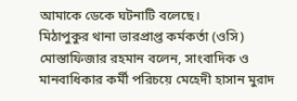আমাকে ডেকে ঘটনাটি বলেছে।
মিঠাপুকুর থানা ভারপ্রাপ্ত কর্মকর্তা (ওসি) মোস্তাফিজার রহমান বলেন, সাংবাদিক ও মানবাধিকার কর্মী পরিচয়ে মেহেদী হাসান মুরাদ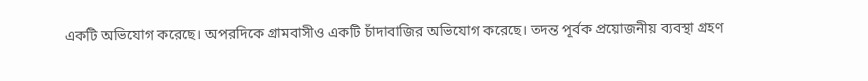একটি অভিযোগ করেছে। অপরদিকে গ্রামবাসীও একটি চাঁদাবাজির অভিযোগ করেছে। তদন্ত পূর্বক প্রয়োজনীয় ব্যবস্থা গ্রহণ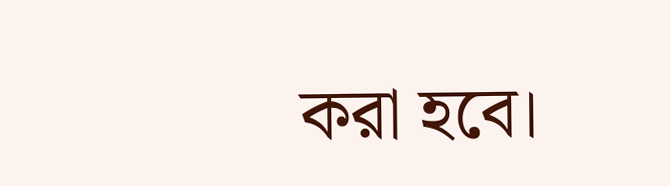করা হবে।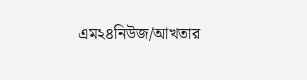এম২৪নিউজ/আখতার